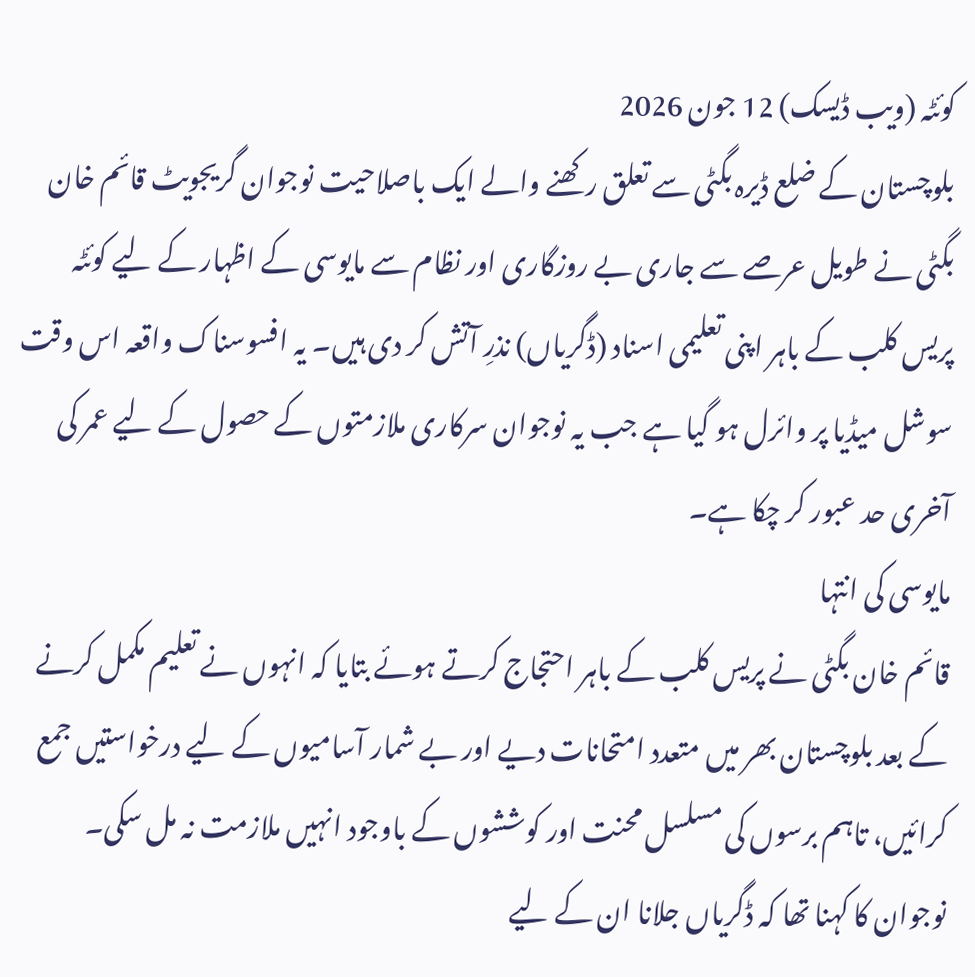کوئٹہ (ویب ڈیسک) 12 جون 2026
بلوچستان کے ضلع ڈیرہ بگٹی سے تعلق رکھنے والے ایک باصلاحیت نوجوان گریجویٹ قائم خان بگٹی نے طویل عرصے سے جاری بے روزگاری اور نظام سے مایوسی کے اظہار کے لیے کوئٹہ پریس کلب کے باہر اپنی تعلیمی اسناد (ڈگریاں) نذرِ آتش کر دی ہیں۔ یہ افسوسناک واقعہ اس وقت سوشل میڈیا پر وائرل ہو گیا ہے جب یہ نوجوان سرکاری ملازمتوں کے حصول کے لیے عمر کی آخری حد عبور کر چکا ہے۔
مایوسی کی انتہا
قائم خان بگٹی نے پریس کلب کے باہر احتجاج کرتے ہوئے بتایا کہ انہوں نے تعلیم مکمل کرنے کے بعد بلوچستان بھر میں متعدد امتحانات دیے اور بے شمار آسامیوں کے لیے درخواستیں جمع کرائیں، تاہم برسوں کی مسلسل محنت اور کوششوں کے باوجود انہیں ملازمت نہ مل سکی۔ نوجوان کا کہنا تھا کہ ڈگریاں جلانا ان کے لیے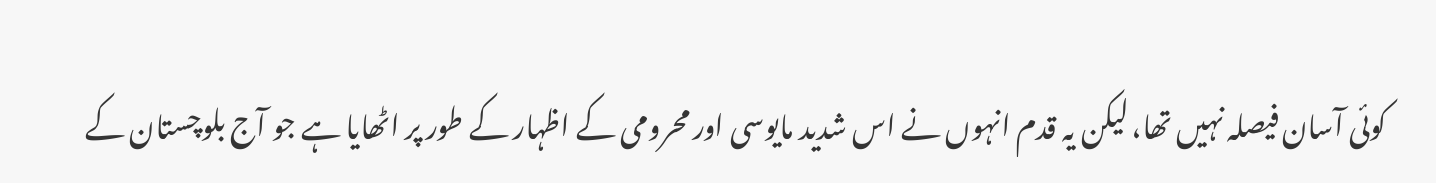کوئی آسان فیصلہ نہیں تھا، لیکن یہ قدم انہوں نے اس شدید مایوسی اور محرومی کے اظہار کے طور پر اٹھایا ہے جو آج بلوچستان کے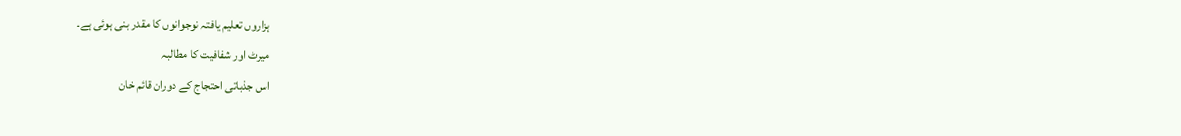ہزاروں تعلیم یافتہ نوجوانوں کا مقدر بنی ہوئی ہے۔
میرٹ اور شفافیت کا مطالبہ
اس جذباتی احتجاج کے دوران قائم خان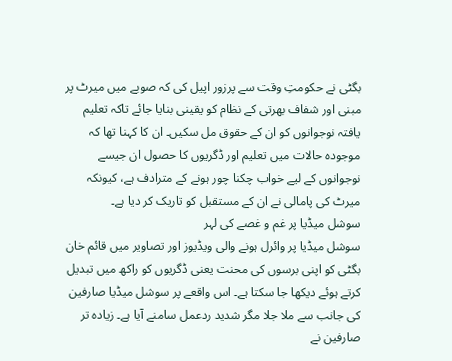بگٹی نے حکومتِ وقت سے پرزور اپیل کی کہ صوبے میں میرٹ پر مبنی اور شفاف بھرتی کے نظام کو یقینی بنایا جائے تاکہ تعلیم یافتہ نوجوانوں کو ان کے حقوق مل سکیں۔ ان کا کہنا تھا کہ موجودہ حالات میں تعلیم اور ڈگریوں کا حصول ان جیسے نوجوانوں کے لیے خواب چکنا چور ہونے کے مترادف ہے، کیونکہ میرٹ کی پامالی نے ان کے مستقبل کو تاریک کر دیا ہے۔
سوشل میڈیا پر غم و غصے کی لہر
سوشل میڈیا پر وائرل ہونے والی ویڈیوز اور تصاویر میں قائم خان بگٹی کو اپنی برسوں کی محنت یعنی ڈگریوں کو راکھ میں تبدیل کرتے ہوئے دیکھا جا سکتا ہے۔ اس واقعے پر سوشل میڈیا صارفین کی جانب سے ملا جلا مگر شدید ردعمل سامنے آیا ہے۔ زیادہ تر صارفین نے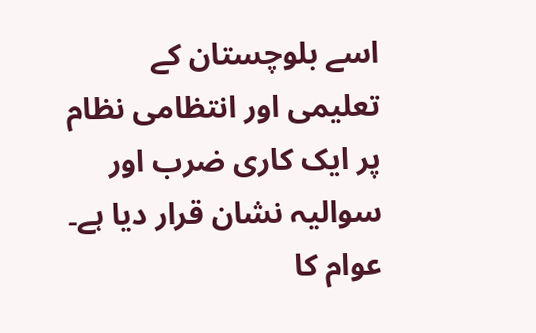اسے بلوچستان کے تعلیمی اور انتظامی نظام پر ایک کاری ضرب اور سوالیہ نشان قرار دیا ہے۔ عوام کا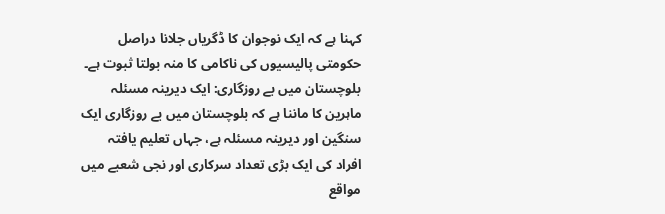کہنا ہے کہ ایک نوجوان کا ڈگریاں جلانا دراصل حکومتی پالیسیوں کی ناکامی کا منہ بولتا ثبوت ہے۔
بلوچستان میں بے روزگاری: ایک دیرینہ مسئلہ
ماہرین کا ماننا ہے کہ بلوچستان میں بے روزگاری ایک سنگین اور دیرینہ مسئلہ ہے، جہاں تعلیم یافتہ افراد کی ایک بڑی تعداد سرکاری اور نجی شعبے میں مواقع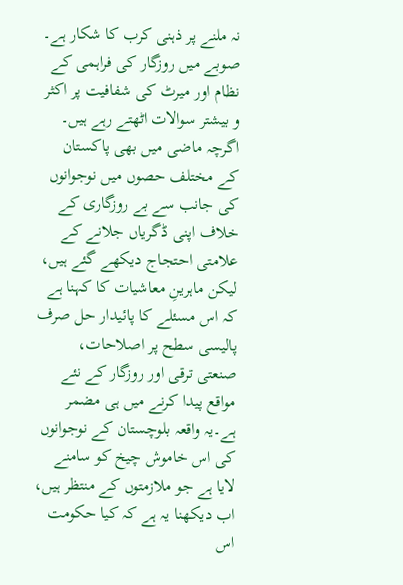نہ ملنے پر ذہنی کرب کا شکار ہے۔ صوبے میں روزگار کی فراہمی کے نظام اور میرٹ کی شفافیت پر اکثر و بیشتر سوالات اٹھتے رہے ہیں۔ اگرچہ ماضی میں بھی پاکستان کے مختلف حصوں میں نوجوانوں کی جانب سے بے روزگاری کے خلاف اپنی ڈگریاں جلانے کے علامتی احتجاج دیکھے گئے ہیں، لیکن ماہرینِ معاشیات کا کہنا ہے کہ اس مسئلے کا پائیدار حل صرف پالیسی سطح پر اصلاحات، صنعتی ترقی اور روزگار کے نئے مواقع پیدا کرنے میں ہی مضمر ہے۔یہ واقعہ بلوچستان کے نوجوانوں کی اس خاموش چیخ کو سامنے لایا ہے جو ملازمتوں کے منتظر ہیں، اب دیکھنا یہ ہے کہ کیا حکومت اس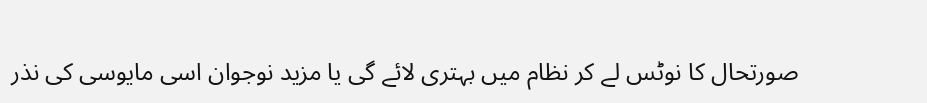صورتحال کا نوٹس لے کر نظام میں بہتری لائے گی یا مزید نوجوان اسی مایوسی کی نذر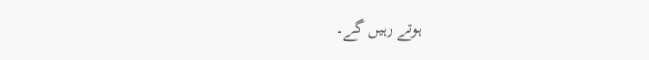ہوتے رہیں گے۔